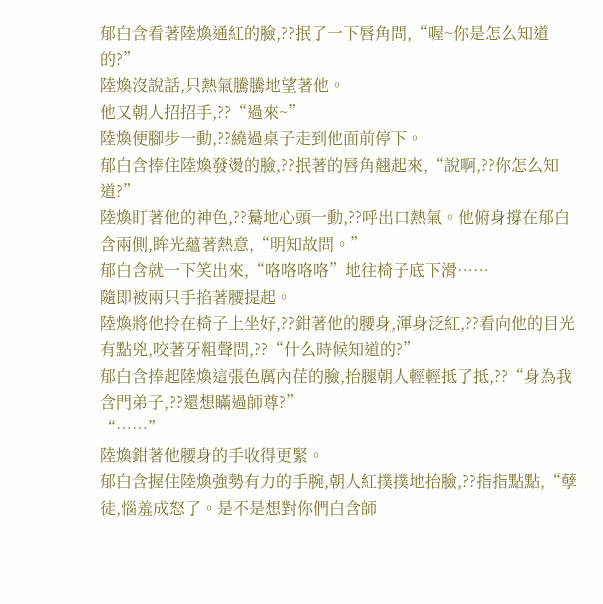郁白含看著陸煥通紅的臉,??抿了一下唇角問,“喔~你是怎么知道的?”
陸煥沒說話,只熱氣騰騰地望著他。
他又朝人招招手,??“過來~”
陸煥便腳步一動,??繞過桌子走到他面前停下。
郁白含捧住陸煥發燙的臉,??抿著的唇角翹起來,“說啊,??你怎么知道?”
陸煥盯著他的神色,??驀地心頭一動,??呼出口熱氣。他俯身撐在郁白含兩側,眸光蘊著熱意,“明知故問。”
郁白含就一下笑出來,“咯咯咯咯”地往椅子底下滑……
隨即被兩只手掐著腰提起。
陸煥將他拎在椅子上坐好,??鉗著他的腰身,渾身泛紅,??看向他的目光有點兇,咬著牙粗聲問,??“什么時候知道的?”
郁白含捧起陸煥這張色厲內荏的臉,抬腿朝人輕輕抵了抵,??“身為我含門弟子,??還想瞞過師尊?”
“……”
陸煥鉗著他腰身的手收得更緊。
郁白含握住陸煥強勢有力的手腕,朝人紅撲撲地抬臉,??指指點點,“孽徒,惱羞成怒了。是不是想對你們白含師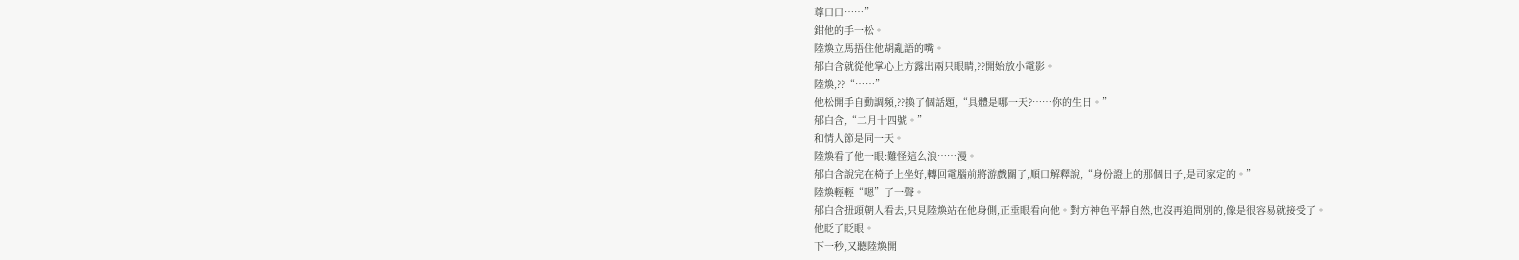尊口口……”
鉗他的手一松。
陸煥立馬捂住他胡亂語的嘴。
郁白含就從他掌心上方露出兩只眼睛,??開始放小電影。
陸煥,??“……”
他松開手自動調頻,??換了個話題,“具體是哪一天?……你的生日。”
郁白含,“二月十四號。”
和情人節是同一天。
陸煥看了他一眼:難怪這么浪……漫。
郁白含說完在椅子上坐好,轉回電腦前將游戲關了,順口解釋說,“身份證上的那個日子,是司家定的。”
陸煥輕輕“嗯”了一聲。
郁白含扭頭朝人看去,只見陸煥站在他身側,正垂眼看向他。對方神色平靜自然,也沒再追問別的,像是很容易就接受了。
他眨了眨眼。
下一秒,又聽陸煥開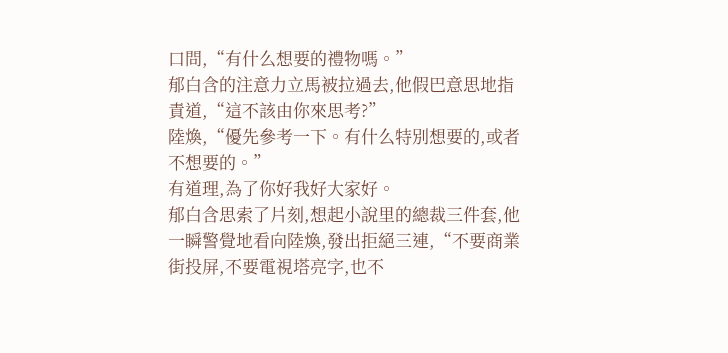口問,“有什么想要的禮物嗎。”
郁白含的注意力立馬被拉過去,他假巴意思地指責道,“這不該由你來思考?”
陸煥,“優先參考一下。有什么特別想要的,或者不想要的。”
有道理,為了你好我好大家好。
郁白含思索了片刻,想起小說里的總裁三件套,他一瞬警覺地看向陸煥,發出拒絕三連,“不要商業街投屏,不要電視塔亮字,也不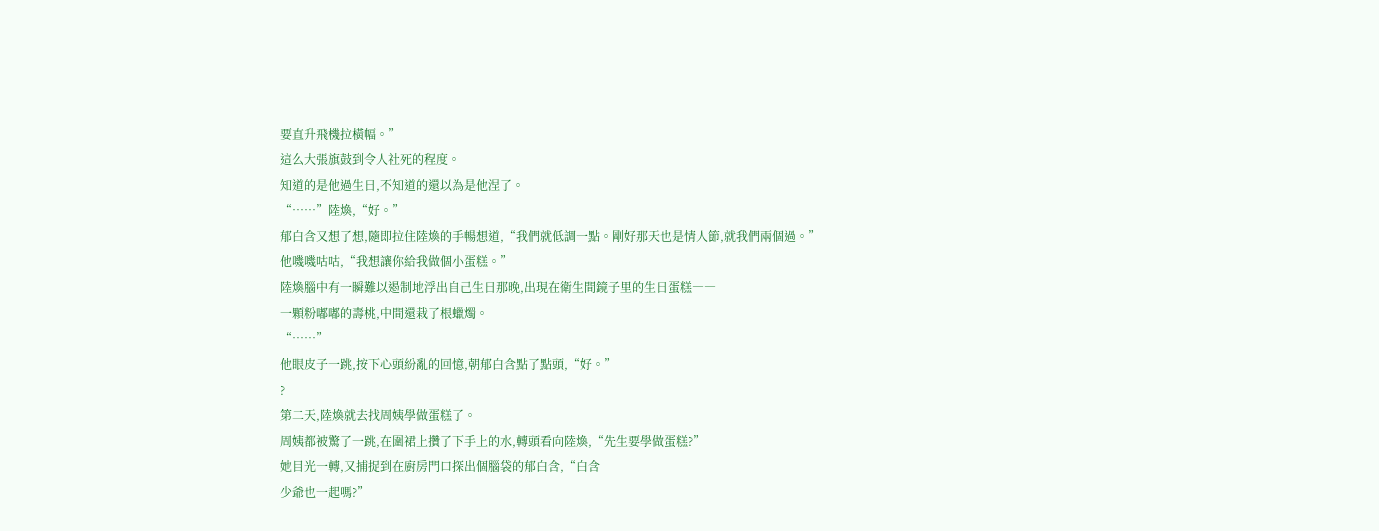要直升飛機拉橫幅。”
這么大張旗鼓到令人社死的程度。
知道的是他過生日,不知道的還以為是他涅了。
“……”陸煥,“好。”
郁白含又想了想,隨即拉住陸煥的手暢想道,“我們就低調一點。剛好那天也是情人節,就我們兩個過。”
他嘰嘰咕咕,“我想讓你給我做個小蛋糕。”
陸煥腦中有一瞬難以遏制地浮出自己生日那晚,出現在衛生間鏡子里的生日蛋糕――
一顆粉嘟嘟的壽桃,中間還栽了根蠟燭。
“……”
他眼皮子一跳,按下心頭紛亂的回憶,朝郁白含點了點頭,“好。”
?
第二天,陸煥就去找周姨學做蛋糕了。
周姨都被驚了一跳,在圍裙上攢了下手上的水,轉頭看向陸煥,“先生要學做蛋糕?”
她目光一轉,又捕捉到在廚房門口探出個腦袋的郁白含,“白含
少爺也一起嗎?”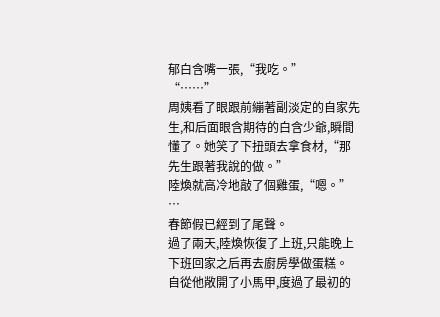郁白含嘴一張,“我吃。”
“……”
周姨看了眼跟前繃著副淡定的自家先生,和后面眼含期待的白含少爺,瞬間懂了。她笑了下扭頭去拿食材,“那先生跟著我說的做。”
陸煥就高冷地敲了個雞蛋,“嗯。”
…
春節假已經到了尾聲。
過了兩天,陸煥恢復了上班,只能晚上下班回家之后再去廚房學做蛋糕。
自從他敞開了小馬甲,度過了最初的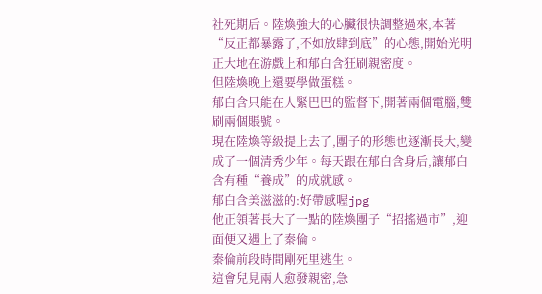社死期后。陸煥強大的心臟很快調整過來,本著“反正都暴露了,不如放肆到底”的心態,開始光明正大地在游戲上和郁白含狂刷親密度。
但陸煥晚上還要學做蛋糕。
郁白含只能在人緊巴巴的監督下,開著兩個電腦,雙刷兩個賬號。
現在陸煥等級提上去了,團子的形態也逐漸長大,變成了一個清秀少年。每天跟在郁白含身后,讓郁白含有種“養成”的成就感。
郁白含美滋滋的:好帶感喔jpg
他正領著長大了一點的陸煥團子“招搖過市”,迎面便又遇上了秦倫。
秦倫前段時間剛死里逃生。
這會兒見兩人愈發親密,急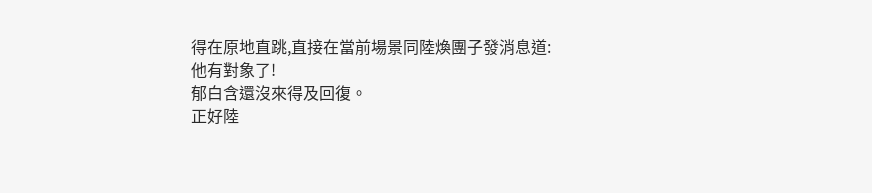得在原地直跳,直接在當前場景同陸煥團子發消息道:
他有對象了!
郁白含還沒來得及回復。
正好陸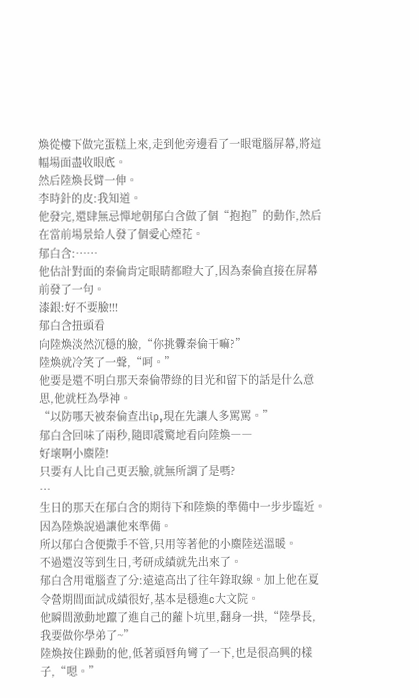煥從樓下做完蛋糕上來,走到他旁邊看了一眼電腦屏幕,將這幅場面盡收眼底。
然后陸煥長臂一伸。
李時針的皮:我知道。
他發完,還肆無忌憚地朝郁白含做了個“抱抱”的動作,然后在當前場景給人發了個愛心煙花。
郁白含:……
他估計對面的秦倫肯定眼睛都瞪大了,因為秦倫直接在屏幕前發了一句。
漆銀:好不要臉!!!
郁白含扭頭看
向陸煥淡然沉穩的臉,“你挑釁秦倫干嘛?”
陸煥就冷笑了一聲,“呵。”
他要是還不明白那天秦倫帶綠的目光和留下的話是什么意思,他就枉為學神。
“以防哪天被秦倫查出ip,現在先讓人多罵罵。”
郁白含回味了兩秒,隨即震驚地看向陸煥――
好壞啊小麋陸!
只要有人比自己更丟臉,就無所謂了是嗎?
…
生日的那天在郁白含的期待下和陸煥的準備中一步步臨近。
因為陸煥說過讓他來準備。
所以郁白含便撒手不管,只用等著他的小麋陸送溫暖。
不過還沒等到生日,考研成績就先出來了。
郁白含用電腦查了分:遠遠高出了往年錄取線。加上他在夏令營期間面試成績很好,基本是穩進c大文院。
他瞬間激動地躥了進自己的蘿卜坑里,翻身一拱,“陸學長,我要做你學弟了~”
陸煥按住躁動的他,低著頭唇角彎了一下,也是很高興的樣子,“嗯。”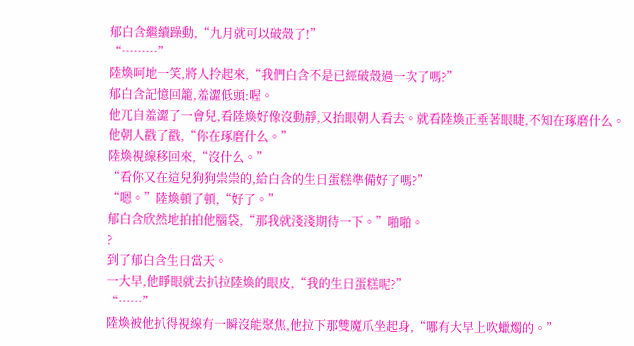郁白含繼續躁動,“九月就可以破殼了!”
“………”
陸煥呵地一笑,將人拎起來,“我們白含不是已經破殼過一次了嗎?”
郁白含記憶回籠,羞澀低頭:喔。
他兀自羞澀了一會兒,看陸煥好像沒動靜,又抬眼朝人看去。就看陸煥正垂著眼睫,不知在琢磨什么。
他朝人戳了戳,“你在琢磨什么。”
陸煥視線移回來,“沒什么。”
“看你又在這兒狗狗祟祟的,給白含的生日蛋糕準備好了嗎?”
“嗯。”陸煥頓了頓,“好了。”
郁白含欣然地拍拍他腦袋,“那我就淺淺期待一下。”啪啪。
?
到了郁白含生日當天。
一大早,他睜眼就去扒拉陸煥的眼皮,“我的生日蛋糕呢?”
“……”
陸煥被他扒得視線有一瞬沒能聚焦,他拉下那雙魔爪坐起身,“哪有大早上吹蠟燭的。”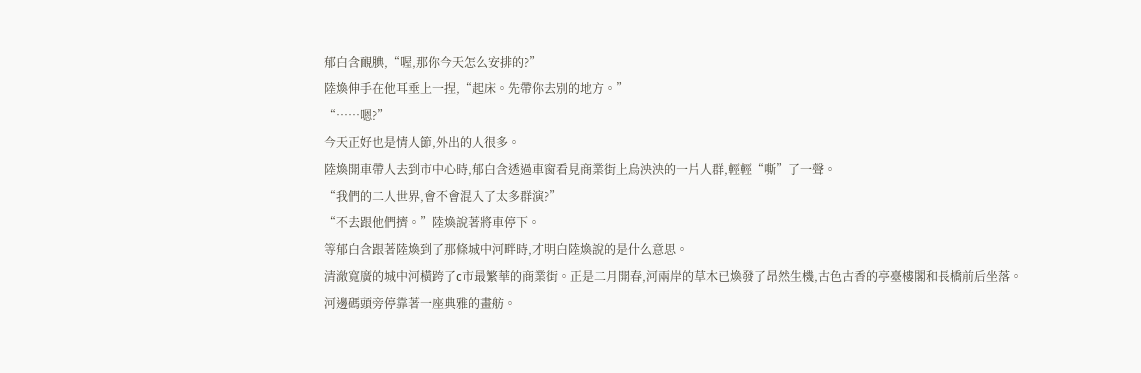郁白含靦腆,“喔,那你今天怎么安排的?”
陸煥伸手在他耳垂上一捏,“起床。先帶你去別的地方。”
“……嗯?”
今天正好也是情人節,外出的人很多。
陸煥開車帶人去到市中心時,郁白含透過車窗看見商業街上烏泱泱的一片人群,輕輕“嘶”了一聲。
“我們的二人世界,會不會混入了太多群演?”
“不去跟他們擠。”陸煥說著將車停下。
等郁白含跟著陸煥到了那條城中河畔時,才明白陸煥說的是什么意思。
清澈寬廣的城中河橫跨了c市最繁華的商業街。正是二月開春,河兩岸的草木已煥發了昂然生機,古色古香的亭臺樓閣和長橋前后坐落。
河邊碼頭旁停靠著一座典雅的畫舫。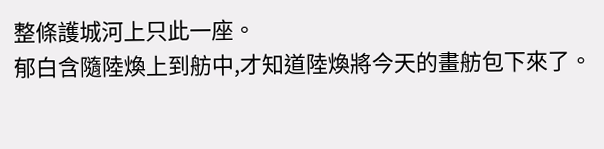整條護城河上只此一座。
郁白含隨陸煥上到舫中,才知道陸煥將今天的畫舫包下來了。